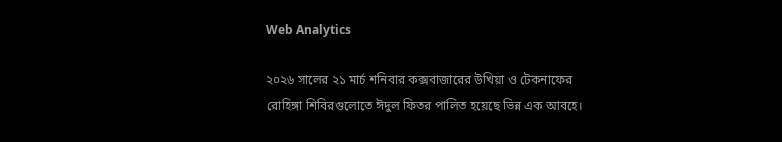Web Analytics

২০২৬ সালের ২১ মার্চ শনিবার কক্সবাজারের উখিয়া ও টেকনাফের রোহিঙ্গা শিবিরগুলোতে ঈদুল ফিতর পালিত হয়েছে ভিন্ন এক আবহে।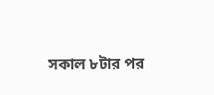সকাল ৮টার পর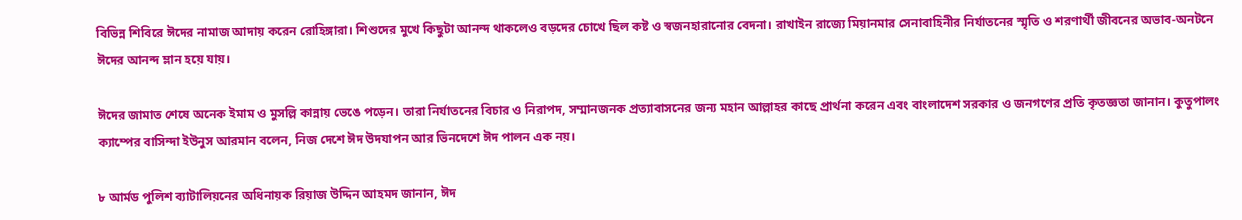বিভিন্ন শিবিরে ঈদের নামাজ আদায় করেন রোহিঙ্গারা। শিশুদের মুখে কিছুটা আনন্দ থাকলেও বড়দের চোখে ছিল কষ্ট ও স্বজনহারানোর বেদনা। রাখাইন রাজ্যে মিয়ানমার সেনাবাহিনীর নির্যাতনের স্মৃতি ও শরণার্থী জীবনের অভাব-অনটনে ঈদের আনন্দ ম্লান হয়ে যায়।

ঈদের জামাত শেষে অনেক ইমাম ও মুসল্লি কান্নায় ভেঙে পড়েন। তারা নির্যাতনের বিচার ও নিরাপদ, সম্মানজনক প্রত্যাবাসনের জন্য মহান আল্লাহর কাছে প্রার্থনা করেন এবং বাংলাদেশ সরকার ও জনগণের প্রতি কৃতজ্ঞতা জানান। কুতুপালং ক্যাম্পের বাসিন্দা ইউনুস আরমান বলেন, নিজ দেশে ঈদ উদযাপন আর ভিনদেশে ঈদ পালন এক নয়।

৮ আর্মড পুলিশ ব্যাটালিয়নের অধিনায়ক রিয়াজ উদ্দিন আহমদ জানান, ঈদ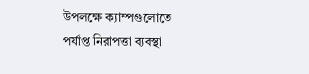উপলক্ষে ক্যাম্পগুলোতে পর্যাপ্ত নিরাপত্তা ব্যবস্থা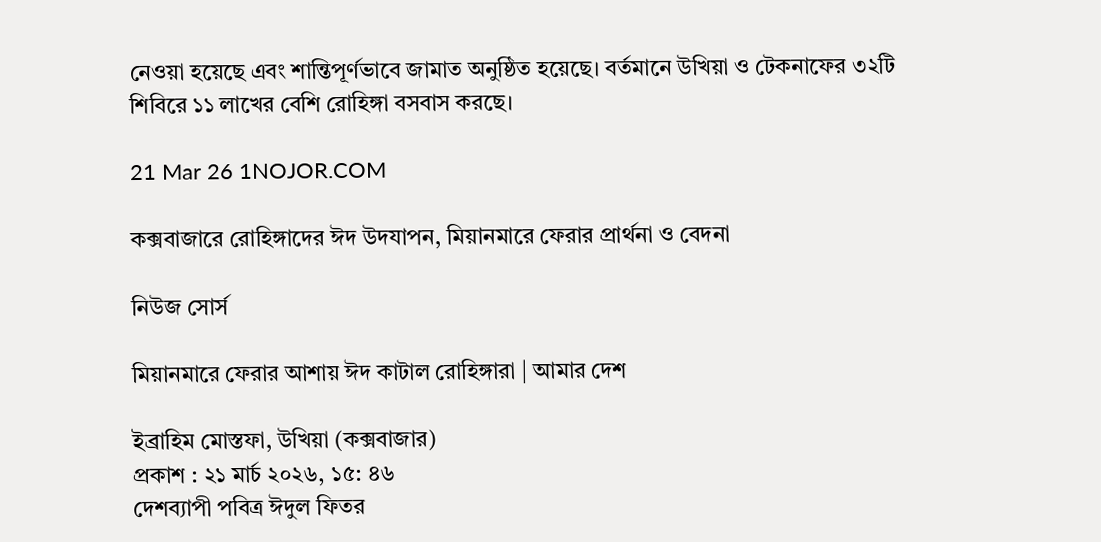নেওয়া হয়েছে এবং শান্তিপূর্ণভাবে জামাত অনুষ্ঠিত হয়েছে। বর্তমানে উখিয়া ও টেকনাফের ৩২টি শিবিরে ১১ লাখের বেশি রোহিঙ্গা বসবাস করছে।

21 Mar 26 1NOJOR.COM

কক্সবাজারে রোহিঙ্গাদের ঈদ উদযাপন, মিয়ানমারে ফেরার প্রার্থনা ও বেদনা

নিউজ সোর্স

মিয়ানমারে ফেরার আশায় ঈদ কাটাল রোহিঙ্গারা | আমার দেশ

ইব্রাহিম মোস্তফা, উখিয়া (কক্সবাজার)
প্রকাশ : ২১ মার্চ ২০২৬, ১৫: ৪৬
দেশব্যাপী পবিত্র ঈদুল ফিতর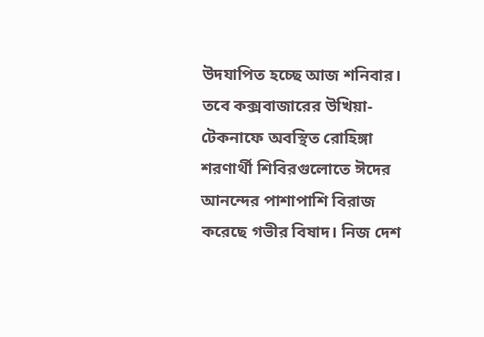উদযাপিত হচ্ছে আজ শনিবার। তবে কক্সবাজারের উখিয়া-টেকনাফে অবস্থিত রোহিঙ্গা শরণার্থী শিবিরগুলোতে ঈদের আনন্দের পাশাপাশি বিরাজ করেছে গভীর বিষাদ। নিজ দেশ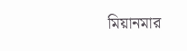মিয়ানমার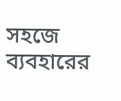সহজে ব্যবহারের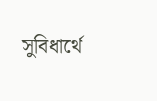সুবিধার্থে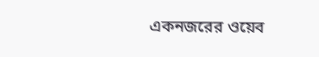একনজরের ওয়েব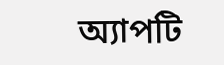অ্যাপটি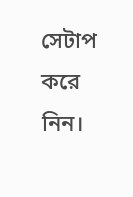সেটাপ করে নিন।